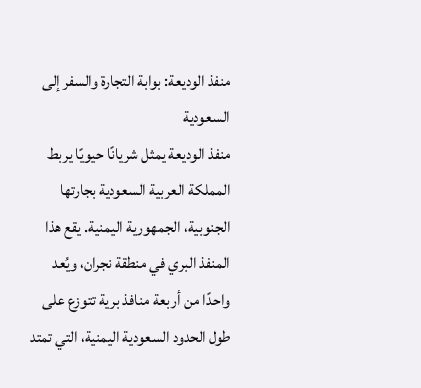منفذ الوديعة: بوابة التجارة والسفر إلى السعودية
منفذ الوديعة يمثل شريانًا حيويًا يربط المملكة العربية السعودية بجارتها الجنوبية، الجمهورية اليمنية. يقع هذا المنفذ البري في منطقة نجران، ويُعد واحدًا من أربعة منافذ برية تتوزع على طول الحدود السعودية اليمنية، التي تمتد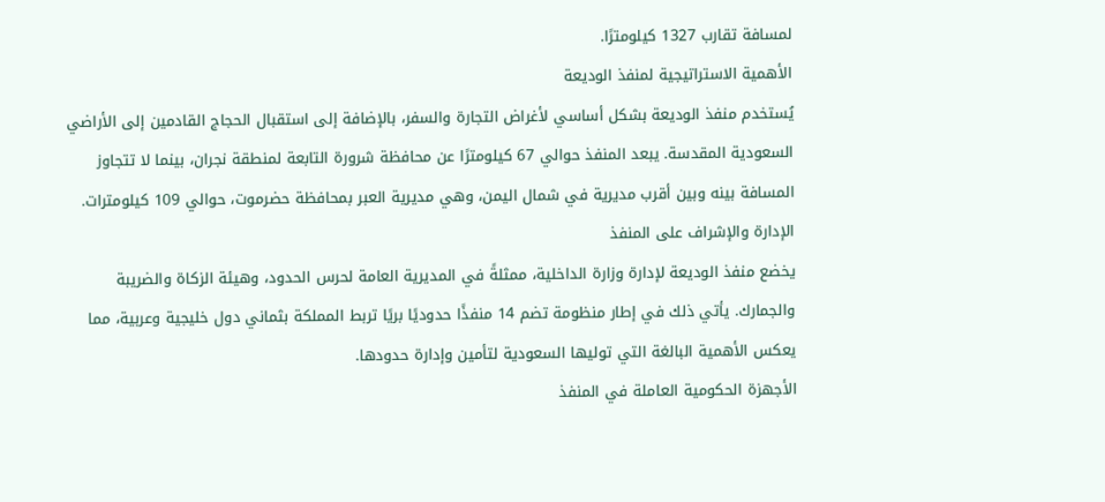لمسافة تقارب 1327 كيلومترًا.
الأهمية الاستراتيجية لمنفذ الوديعة
يُستخدم منفذ الوديعة بشكل أساسي لأغراض التجارة والسفر، بالإضافة إلى استقبال الحجاج القادمين إلى الأراضي السعودية المقدسة. يبعد المنفذ حوالي 67 كيلومترًا عن محافظة شرورة التابعة لمنطقة نجران، بينما لا تتجاوز المسافة بينه وبين أقرب مديرية في شمال اليمن، وهي مديرية العبر بمحافظة حضرموت، حوالي 109 كيلومترات.
الإدارة والإشراف على المنفذ
يخضع منفذ الوديعة لإدارة وزارة الداخلية، ممثلةً في المديرية العامة لحرس الحدود، وهيئة الزكاة والضريبة والجمارك. يأتي ذلك في إطار منظومة تضم 14 منفذًا حدوديًا بريًا تربط المملكة بثماني دول خليجية وعربية، مما يعكس الأهمية البالغة التي توليها السعودية لتأمين وإدارة حدودها.
الأجهزة الحكومية العاملة في المنفذ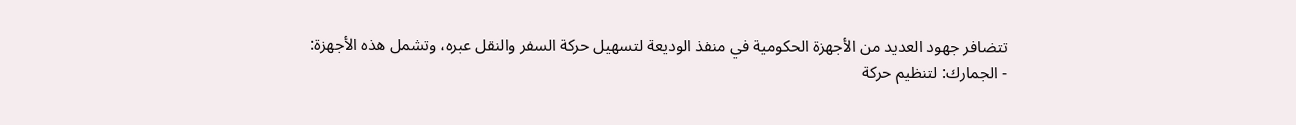تتضافر جهود العديد من الأجهزة الحكومية في منفذ الوديعة لتسهيل حركة السفر والنقل عبره، وتشمل هذه الأجهزة:
- الجمارك: لتنظيم حركة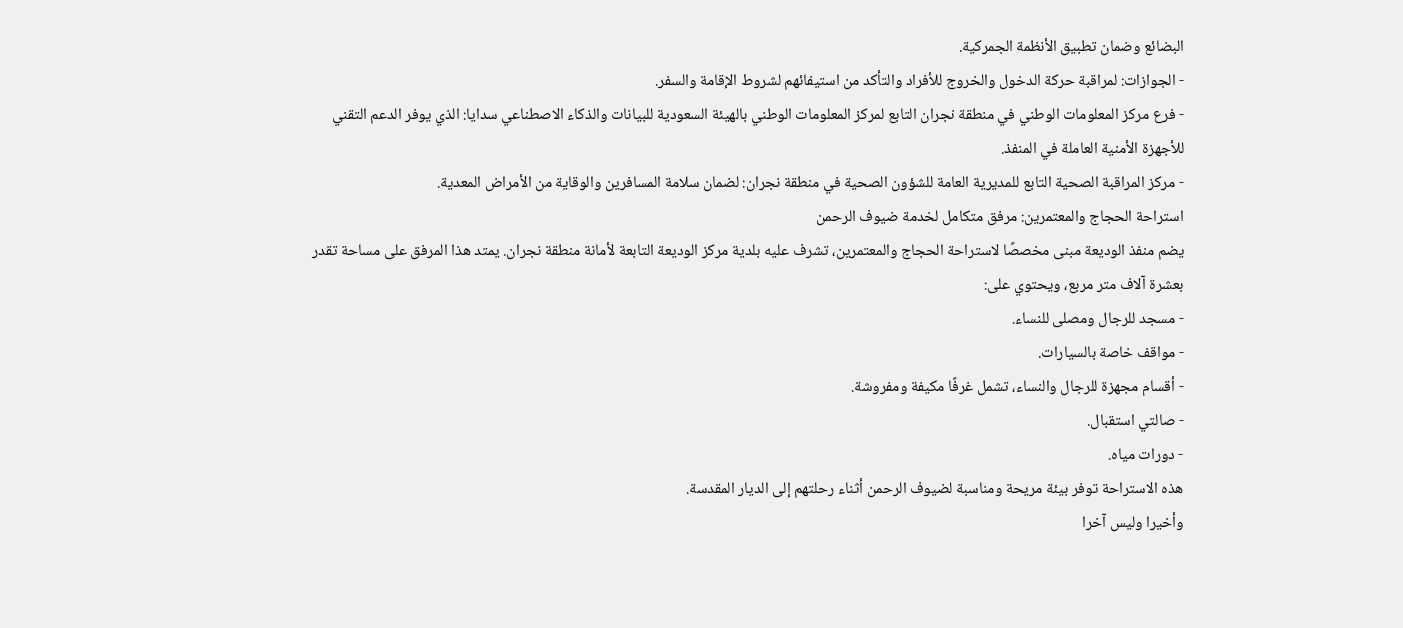البضائع وضمان تطبيق الأنظمة الجمركية.
- الجوازات: لمراقبة حركة الدخول والخروج للأفراد والتأكد من استيفائهم لشروط الإقامة والسفر.
- فرع مركز المعلومات الوطني في منطقة نجران التابع لمركز المعلومات الوطني بالهيئة السعودية للبيانات والذكاء الاصطناعي سدايا: الذي يوفر الدعم التقني للأجهزة الأمنية العاملة في المنفذ.
- مركز المراقبة الصحية التابع للمديرية العامة للشؤون الصحية في منطقة نجران: لضمان سلامة المسافرين والوقاية من الأمراض المعدية.
استراحة الحجاج والمعتمرين: مرفق متكامل لخدمة ضيوف الرحمن
يضم منفذ الوديعة مبنى مخصصًا لاستراحة الحجاج والمعتمرين، تشرف عليه بلدية مركز الوديعة التابعة لأمانة منطقة نجران. يمتد هذا المرفق على مساحة تقدر بعشرة آلاف متر مربع، ويحتوي على:
- مسجد للرجال ومصلى للنساء.
- مواقف خاصة بالسيارات.
- أقسام مجهزة للرجال والنساء، تشمل غرفًا مكيفة ومفروشة.
- صالتي استقبال.
- دورات مياه.
هذه الاستراحة توفر بيئة مريحة ومناسبة لضيوف الرحمن أثناء رحلتهم إلى الديار المقدسة.
وأخيرا وليس آخرا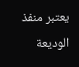يعتبر منفذ الوديعة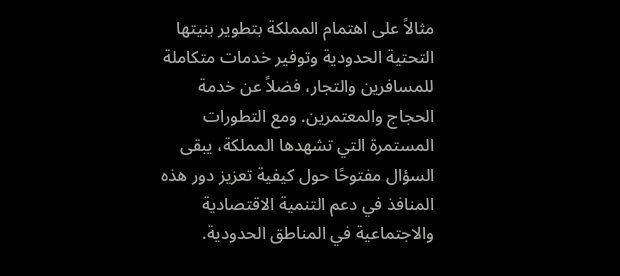مثالاً على اهتمام المملكة بتطوير بنيتها التحتية الحدودية وتوفير خدمات متكاملة للمسافرين والتجار، فضلاً عن خدمة الحجاج والمعتمرين. ومع التطورات المستمرة التي تشهدها المملكة، يبقى السؤال مفتوحًا حول كيفية تعزيز دور هذه المنافذ في دعم التنمية الاقتصادية والاجتماعية في المناطق الحدودية.